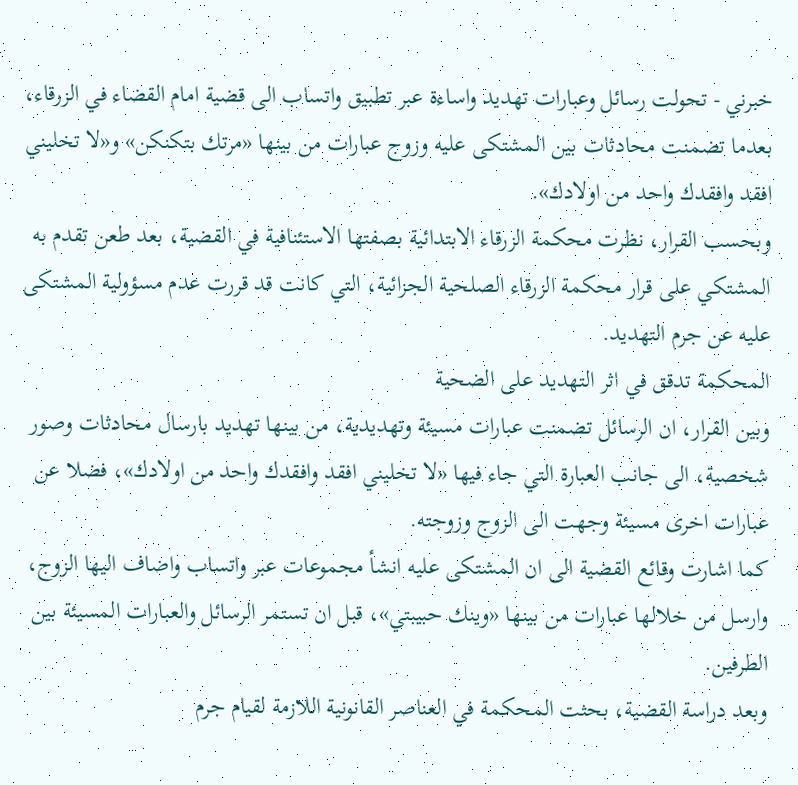خبرني - تحولت رسائل وعبارات تهديد واساءة عبر تطبيق واتساب الى قضية امام القضاء في الزرقاء، بعدما تضمنت محادثات بين المشتكى عليه وزوج عبارات من بينها «مرتك بتكنكن» و«لا تخليني افقد وافقدك واحد من اولادك».
وبحسب القرار، نظرت محكمة الزرقاء الابتدائية بصفتها الاستئنافية في القضية، بعد طعن تقدم به المشتكي على قرار محكمة الزرقاء الصلحية الجزائية، التي كانت قد قررت عدم مسؤولية المشتكى عليه عن جرم التهديد.
المحكمة تدقق في اثر التهديد على الضحية
وبين القرار، ان الرسائل تضمنت عبارات مسيئة وتهديدية، من بينها تهديد بارسال محادثات وصور شخصية، الى جانب العبارة التي جاء فيها «لا تخليني افقد وافقدك واحد من اولادك»، فضلا عن عبارات اخرى مسيئة وجهت الى الزوج وزوجته.
كما اشارت وقائع القضية الى ان المشتكى عليه انشأ مجموعات عبر واتساب واضاف اليها الزوج، وارسل من خلالها عبارات من بينها «وينك حبيبتي»، قبل ان تستمر الرسائل والعبارات المسيئة بين الطرفين.
وبعد دراسة القضية، بحثت المحكمة في العناصر القانونية اللازمة لقيام جرم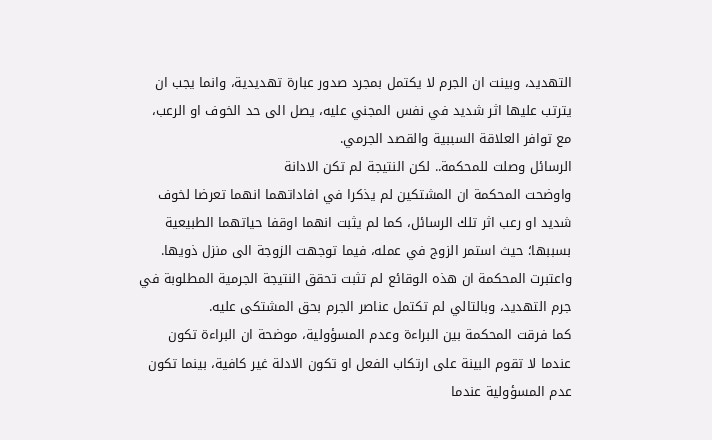التهديد، وبينت ان الجرم لا يكتمل بمجرد صدور عبارة تهديدية، وانما يجب ان يترتب عليها اثر شديد في نفس المجني عليه، يصل الى حد الخوف او الرعب، مع توافر العلاقة السببية والقصد الجرمي.
الرسائل وصلت للمحكمة.. لكن النتيجة لم تكن الادانة
واوضحت المحكمة ان المشتكين لم يذكرا في افاداتهما انهما تعرضا لخوف شديد او رعب اثر تلك الرسائل، كما لم يثبت انهما اوقفا حياتهما الطبيعية بسببها؛ حيث استمر الزوج في عمله، فيما توجهت الزوجة الى منزل ذويها.
واعتبرت المحكمة ان هذه الوقائع لم تثبت تحقق النتيجة الجرمية المطلوبة في جرم التهديد، وبالتالي لم تكتمل عناصر الجرم بحق المشتكى عليه.
كما فرقت المحكمة بين البراءة وعدم المسؤولية، موضحة ان البراءة تكون عندما لا تقوم البينة على ارتكاب الفعل او تكون الادلة غير كافية، بينما تكون عدم المسؤولية عندما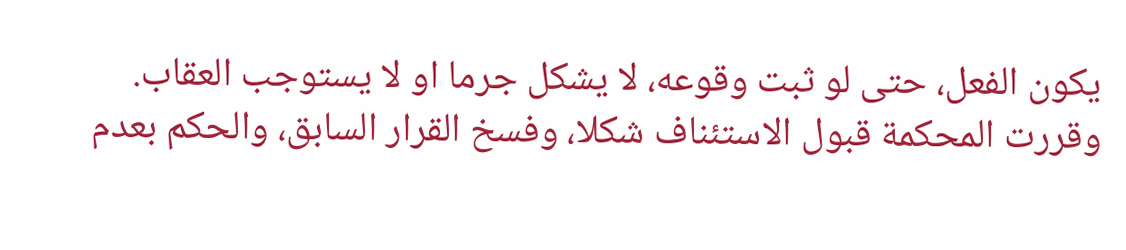يكون الفعل، حتى لو ثبت وقوعه، لا يشكل جرما او لا يستوجب العقاب.
وقررت المحكمة قبول الاستئناف شكلا، وفسخ القرار السابق، والحكم بعدم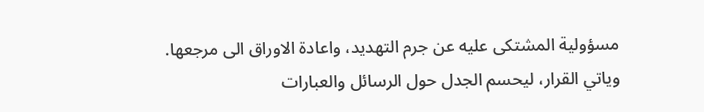مسؤولية المشتكى عليه عن جرم التهديد، واعادة الاوراق الى مرجعها.
وياتي القرار، ليحسم الجدل حول الرسائل والعبارات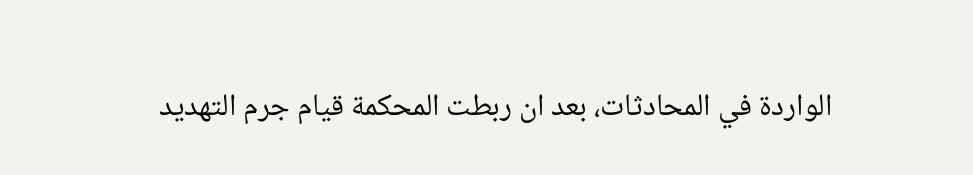الواردة في المحادثات، بعد ان ربطت المحكمة قيام جرم التهديد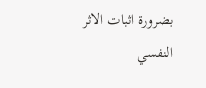بضرورة اثبات الاثر النفسي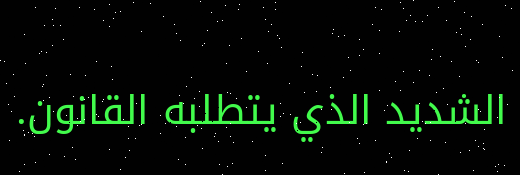الشديد الذي يتطلبه القانون.